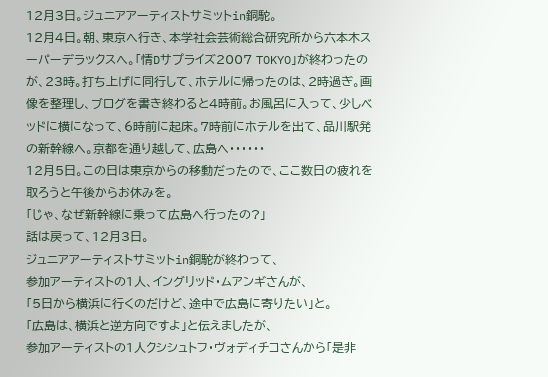12月3日。ジュニアアーティストサミットin銅駝。
12月4日。朝、東京へ行き、本学社会芸術総合研究所から六本木スーパーデラックスへ。「情Dサプライズ2007 TOKYO」が終わったのが、23時。打ち上げに同行して、ホテルに帰ったのは、2時過ぎ。画像を整理し、ブログを書き終わると4時前。お風呂に入って、少しベッドに横になって、6時前に起床。7時前にホテルを出て、品川駅発の新幹線へ。京都を通り越して、広島へ・・・・・・
12月5日。この日は東京からの移動だったので、ここ数日の疲れを取ろうと午後からお休みを。
「じゃ、なぜ新幹線に乗って広島へ行ったの?」
話は戻って、12月3日。
ジュニアアーティストサミットin銅駝が終わって、
参加アーティストの1人、イングリッド・ムアンギさんが、
「5日から横浜に行くのだけど、途中で広島に寄りたい」と。
「広島は、横浜と逆方向ですよ」と伝えましたが、
参加アーティストの1人クシシュトフ・ヴォディチコさんから「是非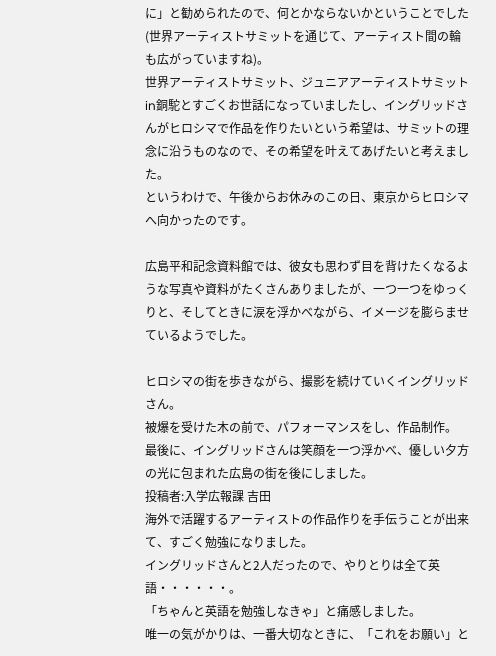に」と勧められたので、何とかならないかということでした(世界アーティストサミットを通じて、アーティスト間の輪も広がっていますね)。
世界アーティストサミット、ジュニアアーティストサミットin銅駝とすごくお世話になっていましたし、イングリッドさんがヒロシマで作品を作りたいという希望は、サミットの理念に沿うものなので、その希望を叶えてあげたいと考えました。
というわけで、午後からお休みのこの日、東京からヒロシマへ向かったのです。

広島平和記念資料館では、彼女も思わず目を背けたくなるような写真や資料がたくさんありましたが、一つ一つをゆっくりと、そしてときに涙を浮かべながら、イメージを膨らませているようでした。

ヒロシマの街を歩きながら、撮影を続けていくイングリッドさん。
被爆を受けた木の前で、パフォーマンスをし、作品制作。
最後に、イングリッドさんは笑顔を一つ浮かべ、優しい夕方の光に包まれた広島の街を後にしました。
投稿者:入学広報課 吉田
海外で活躍するアーティストの作品作りを手伝うことが出来て、すごく勉強になりました。
イングリッドさんと2人だったので、やりとりは全て英語・・・・・・。
「ちゃんと英語を勉強しなきゃ」と痛感しました。
唯一の気がかりは、一番大切なときに、「これをお願い」と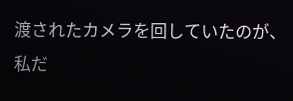渡されたカメラを回していたのが、私だ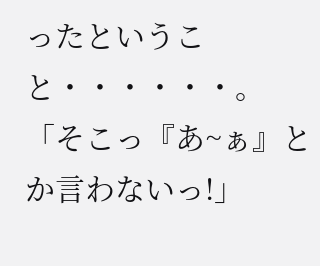ったということ・・・・・・。
「そこっ『あ~ぁ』とか言わないっ!」